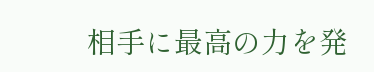相手に最高の力を発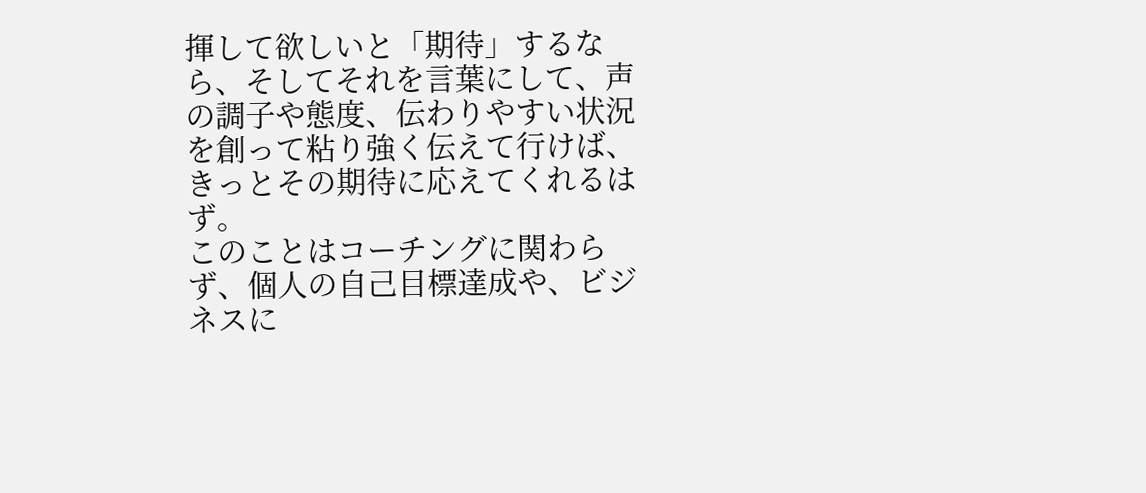揮して欲しいと「期待」するなら、そしてそれを言葉にして、声の調子や態度、伝わりやすい状況を創って粘り強く伝えて行けば、きっとその期待に応えてくれるはず。
このことはコーチングに関わらず、個人の自己目標達成や、ビジネスに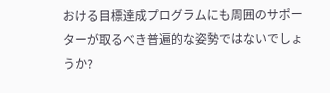おける目標達成プログラムにも周囲のサポーターが取るべき普遍的な姿勢ではないでしょうか?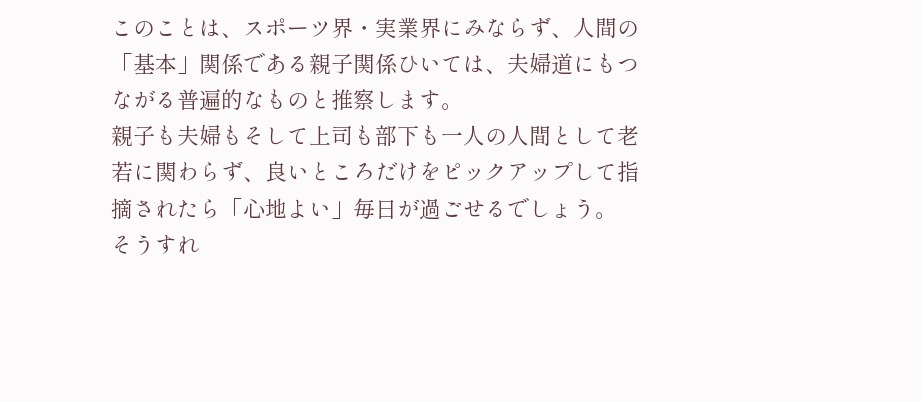このことは、スポーツ界・実業界にみならず、人間の「基本」関係である親子関係ひいては、夫婦道にもつながる普遍的なものと推察します。
親子も夫婦もそして上司も部下も一人の人間として老若に関わらず、良いところだけをピックアップして指摘されたら「心地よい」毎日が過ごせるでしょう。
そうすれ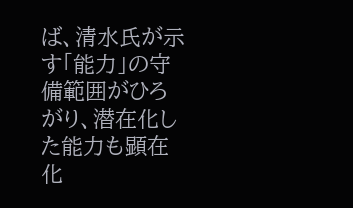ば、清水氏が示す「能力」の守備範囲がひろがり、潜在化した能力も顕在化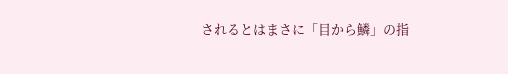されるとはまさに「目から鱗」の指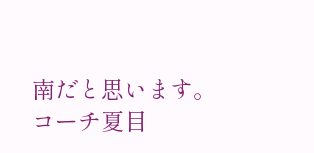南だと思います。 コーチ夏目